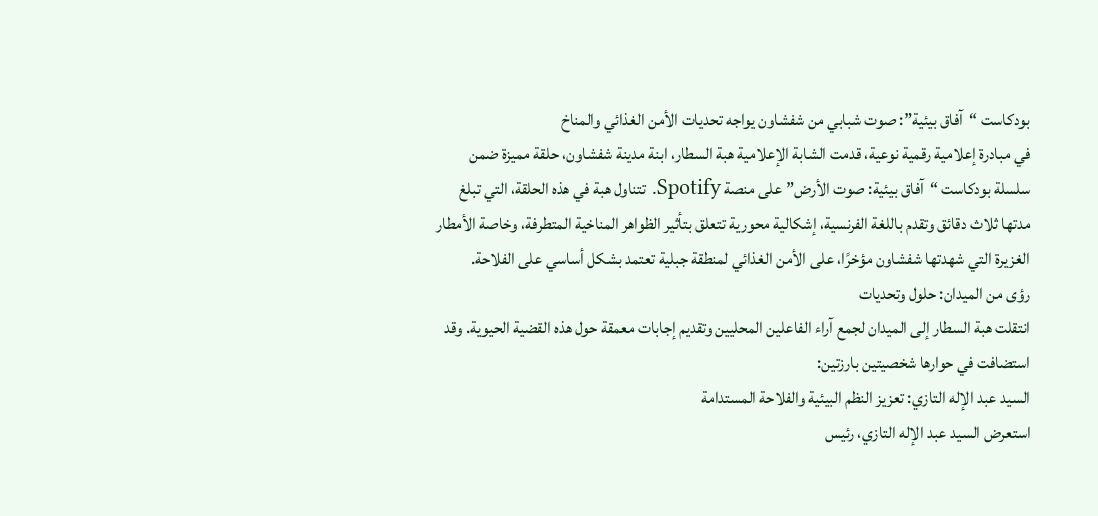بودكاست “آفاق بيئية”: صوت شبابي من شفشاون يواجه تحديات الأمن الغذائي والمناخ
في مبادرة إعلامية رقمية نوعية، قدمت الشابة الإعلامية هبة السطار، ابنة مدينة شفشاون، حلقة مميزة ضمن سلسلة بودكاست “آفاق بيئية: صوت الأرض” على منصة Spotify. تتناول هبة في هذه الحلقة، التي تبلغ مدتها ثلاث دقائق وتقدم باللغة الفرنسية، إشكالية محورية تتعلق بتأثير الظواهر المناخية المتطرفة، وخاصة الأمطار الغزيرة التي شهدتها شفشاون مؤخرًا، على الأمن الغذائي لمنطقة جبلية تعتمد بشكل أساسي على الفلاحة.
رؤى من الميدان: حلول وتحديات
انتقلت هبة السطار إلى الميدان لجمع آراء الفاعلين المحليين وتقديم إجابات معمقة حول هذه القضية الحيوية. وقد استضافت في حوارها شخصيتين بارزتين:
السيد عبد الإله التازي: تعزيز النظم البيئية والفلاحة المستدامة
استعرض السيد عبد الإله التازي، رئيس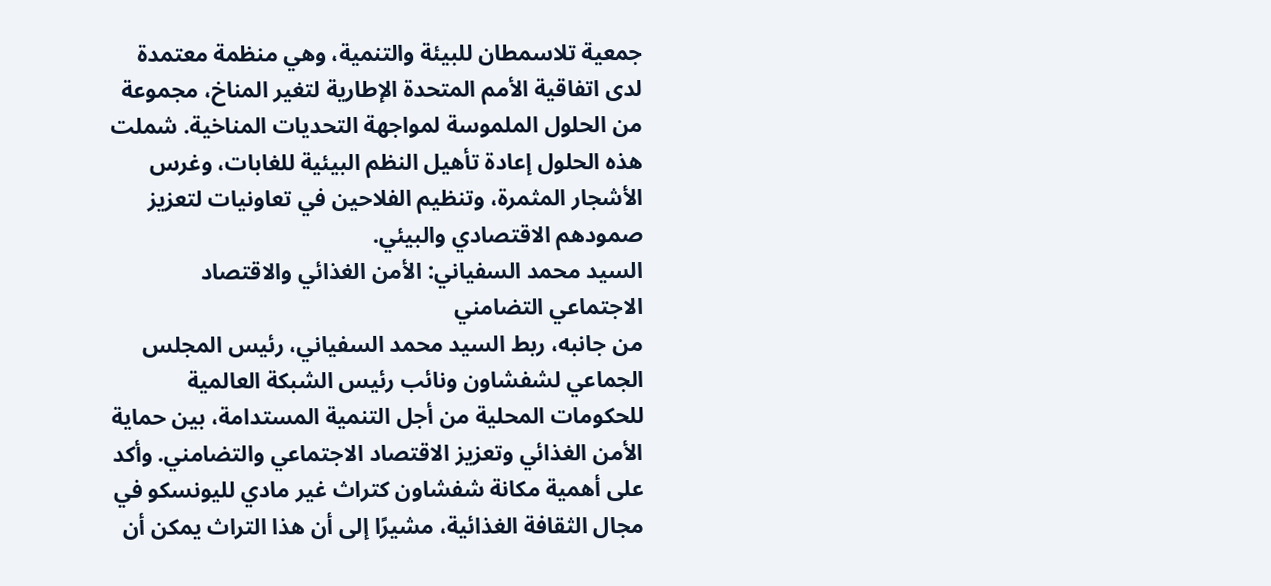جمعية تلاسمطان للبيئة والتنمية، وهي منظمة معتمدة لدى اتفاقية الأمم المتحدة الإطارية لتغير المناخ، مجموعة من الحلول الملموسة لمواجهة التحديات المناخية. شملت هذه الحلول إعادة تأهيل النظم البيئية للغابات، وغرس الأشجار المثمرة، وتنظيم الفلاحين في تعاونيات لتعزيز صمودهم الاقتصادي والبيئي.
السيد محمد السفياني: الأمن الغذائي والاقتصاد الاجتماعي التضامني
من جانبه، ربط السيد محمد السفياني، رئيس المجلس الجماعي لشفشاون ونائب رئيس الشبكة العالمية للحكومات المحلية من أجل التنمية المستدامة، بين حماية الأمن الغذائي وتعزيز الاقتصاد الاجتماعي والتضامني. وأكد على أهمية مكانة شفشاون كتراث غير مادي لليونسكو في مجال الثقافة الغذائية، مشيرًا إلى أن هذا التراث يمكن أن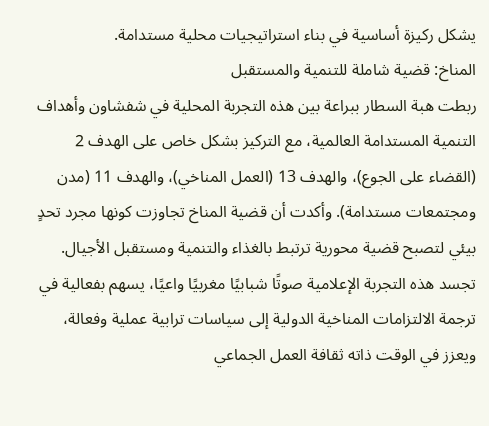يشكل ركيزة أساسية في بناء استراتيجيات محلية مستدامة.
المناخ: قضية شاملة للتنمية والمستقبل
ربطت هبة السطار ببراعة بين هذه التجربة المحلية في شفشاون وأهداف التنمية المستدامة العالمية، مع التركيز بشكل خاص على الهدف 2 (القضاء على الجوع)، والهدف 13 (العمل المناخي)، والهدف 11 (مدن ومجتمعات مستدامة). وأكدت أن قضية المناخ تجاوزت كونها مجرد تحدٍ بيئي لتصبح قضية محورية ترتبط بالغذاء والتنمية ومستقبل الأجيال.
تجسد هذه التجربة الإعلامية صوتًا شبابيًا مغربيًا واعيًا، يسهم بفعالية في ترجمة الالتزامات المناخية الدولية إلى سياسات ترابية عملية وفعالة، ويعزز في الوقت ذاته ثقافة العمل الجماعي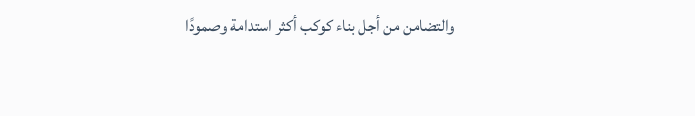والتضامن من أجل بناء كوكب أكثر استدامة وصمودًا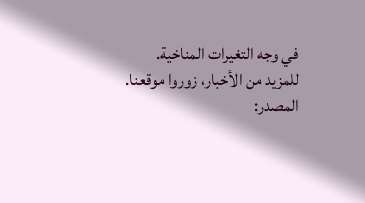في وجه التغيرات المناخية.
للمزيد من الأخبار، زوروا موقعنا.
المصدر: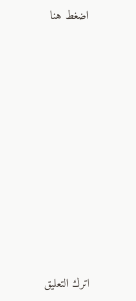اضغط هنا










اترك التعليق